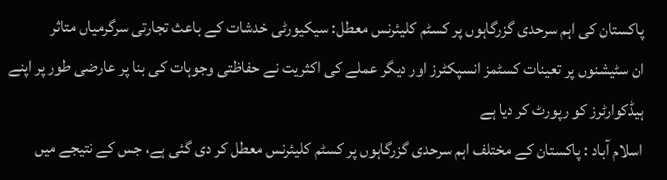پاکستان کی اہم سرحدی گزرگاہوں پر کسٹم کلیئرنس معطل: سیکیورٹی خدشات کے باعث تجارتی سرگرمیاں متاثر
ان سٹیشنوں پر تعینات کسٹمز انسپکٹرز اور دیگر عملے کی اکثریت نے حفاظتی وجوہات کی بنا پر عارضی طور پر اپنے ہیڈکوارٹرز کو رپورٹ کر دیا ہے
اسلام آباد : پاکستان کے مختلف اہم سرحدی گزرگاہوں پر کسٹم کلیئرنس معطل کر دی گئی ہے، جس کے نتیجے میں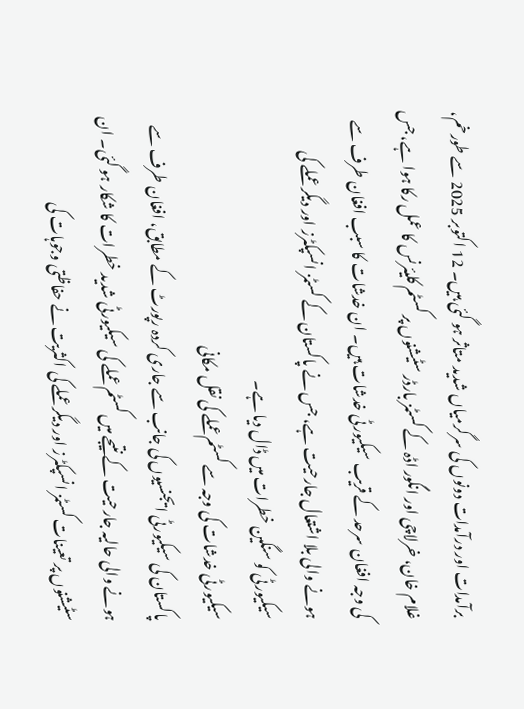برآمدات اور درآمدات دونوں کی سرگرمیاں شدید متاثر ہو گئی ہیں۔ 12 اکتوبر 2025 سے طورخم، غلام خان، خرلاچی اور انگور اڈہ کے کسٹمز بارڈر سٹیشنوں پر کسٹم کلیئرنس کا عمل رکا ہوا ہے، جس کی وجہ افغان سرحد کے قریب سیکیورٹی خدشات ہیں۔ ان خدشات کا سبب افغان طرف سے ہونے والی بلا اشتعال جارحیت ہے، جس نے پاکستان کے کسٹمز انسپکٹرز اور دیگر عملے کی سیکیورٹی کو سنگین خطرات میں ڈال دیا ہے۔
سیکیورٹی خدشات کی وجہ سے کسٹم عملے کی نقل مکانی
پاکستان کی سیکیورٹی ایجنسیوں کی جانب سے جاری کردہ رپورٹ کے مطابق، افغان طرف سے ہونے والی حالیہ جارحیت کے نتیجے میں کسٹم عملے کی سیکیورٹی شدید خطرات کا شکار ہو گئی۔ ان سٹیشنوں پر تعینات کسٹمز انسپکٹرز اور دیگر عملے کی اکثریت نے حفاظتی وجوہات کی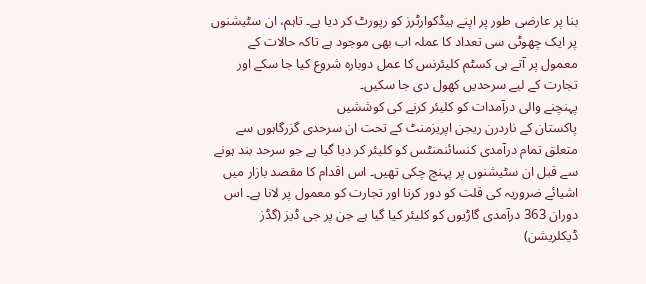بنا پر عارضی طور پر اپنے ہیڈکوارٹرز کو رپورٹ کر دیا ہے۔ تاہم، ان سٹیشنوں پر ایک چھوٹی سی تعداد کا عملہ اب بھی موجود ہے تاکہ حالات کے معمول پر آتے ہی کسٹم کلیئرنس کا عمل دوبارہ شروع کیا جا سکے اور تجارت کے لیے سرحدیں کھول دی جا سکیں۔
پہنچنے والی درآمدات کو کلیئر کرنے کی کوششیں
پاکستان کے ناردرن ریجن اپریزمنٹ کے تحت ان سرحدی گزرگاہوں سے متعلق تمام درآمدی کنسائنمنٹس کو کلیئر کر دیا گیا ہے جو سرحد بند ہونے سے قبل ان سٹیشنوں پر پہنچ چکی تھیں۔ اس اقدام کا مقصد بازار میں اشیائے ضروریہ کی قلت کو دور کرنا اور تجارت کو معمول پر لانا ہے۔ اس دوران 363 درآمدی گاڑیوں کو کلیئر کیا گیا ہے جن پر جی ڈیز (گڈز ڈیکلریشن)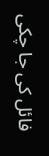فائل کی جا چکی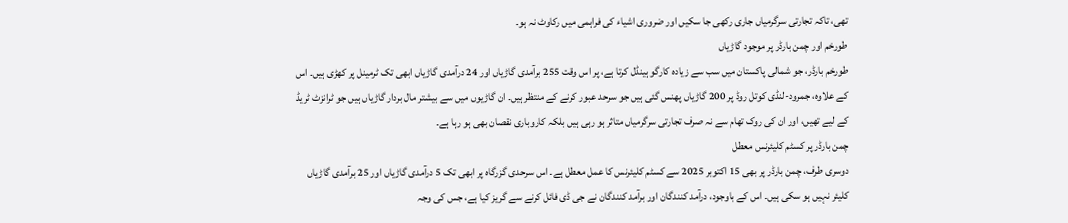تھی، تاکہ تجارتی سرگرمیاں جاری رکھی جا سکیں اور ضروری اشیاء کی فراہمی میں رکاوٹ نہ ہو۔
طورخم اور چمن بارڈر پر موجود گاڑیاں
طورخم بارڈر، جو شمالی پاکستان میں سب سے زیادہ کارگو ہینڈل کرتا ہے، پر اس وقت 255 برآمدی گاڑیاں اور 24 درآمدی گاڑیاں ابھی تک ٹرمینل پر کھڑی ہیں۔ اس کے علاوہ، جمرود-لنڈی کوتل روڈ پر 200 گاڑیاں پھنس گئی ہیں جو سرحد عبور کرنے کے منتظر ہیں۔ ان گاڑیوں میں سے بیشتر مال بردار گاڑیاں ہیں جو ٹرانزٹ ٹریڈ کے لیے تھیں، اور ان کی روک تھام سے نہ صرف تجارتی سرگرمیاں متاثر ہو رہی ہیں بلکہ کاروباری نقصان بھی ہو رہا ہے۔
چمن بارڈر پر کسٹم کلیئرنس معطل
دوسری طرف، چمن بارڈر پر بھی 15 اکتوبر 2025 سے کسٹم کلیئرنس کا عمل معطل ہے۔ اس سرحدی گزرگاہ پر ابھی تک 5 درآمدی گاڑیاں اور 25 برآمدی گاڑیاں کلیئر نہیں ہو سکی ہیں۔ اس کے باوجود، درآمد کنندگان اور برآمد کنندگان نے جی ڈی فائل کرنے سے گریز کیا ہے، جس کی وجہ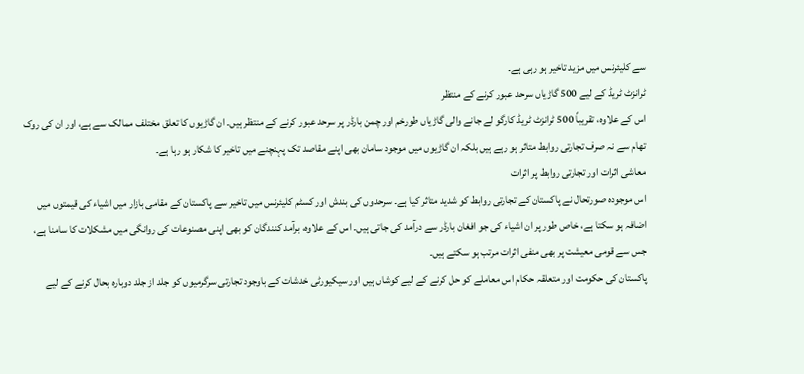سے کلیئرنس میں مزید تاخیر ہو رہی ہے۔
ٹرانزٹ ٹریڈ کے لیے 500 گاڑیاں سرحد عبور کرنے کے منتظر
اس کے علاوہ، تقریباً 500 ٹرانزٹ ٹریڈ کارگو لے جانے والی گاڑیاں طورخم اور چمن بارڈر پر سرحد عبور کرنے کے منتظر ہیں۔ ان گاڑیوں کا تعلق مختلف ممالک سے ہے، اور ان کی روک تھام سے نہ صرف تجارتی روابط متاثر ہو رہے ہیں بلکہ ان گاڑیوں میں موجود سامان بھی اپنے مقاصد تک پہنچنے میں تاخیر کا شکار ہو رہا ہے۔
معاشی اثرات اور تجارتی روابط پر اثرات
اس موجودہ صورتحال نے پاکستان کے تجارتی روابط کو شدید متاثر کیا ہے۔ سرحدوں کی بندش اور کسٹم کلیئرنس میں تاخیر سے پاکستان کے مقامی بازار میں اشیاء کی قیمتوں میں اضافہ ہو سکتا ہے، خاص طور پر ان اشیاء کی جو افغان بارڈر سے درآمد کی جاتی ہیں۔ اس کے علاوہ، برآمد کنندگان کو بھی اپنی مصنوعات کی روانگی میں مشکلات کا سامنا ہے، جس سے قومی معیشت پر بھی منفی اثرات مرتب ہو سکتے ہیں۔
پاکستان کی حکومت اور متعلقہ حکام اس معاملے کو حل کرنے کے لیے کوشاں ہیں اور سیکیورٹی خدشات کے باوجود تجارتی سرگرمیوں کو جلد از جلد دوبارہ بحال کرنے کے لیے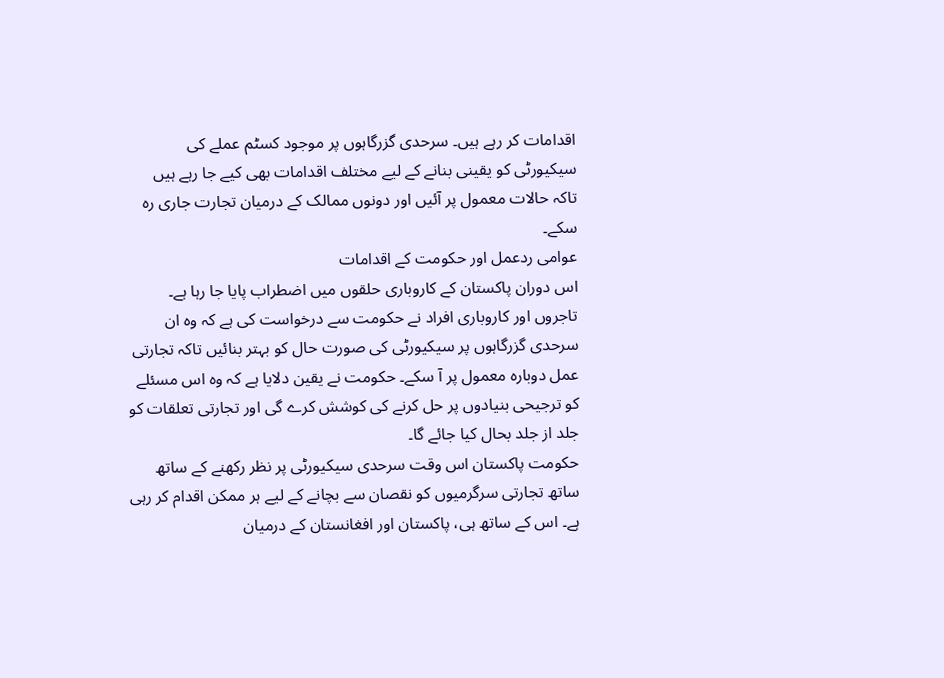اقدامات کر رہے ہیں۔ سرحدی گزرگاہوں پر موجود کسٹم عملے کی سیکیورٹی کو یقینی بنانے کے لیے مختلف اقدامات بھی کیے جا رہے ہیں تاکہ حالات معمول پر آئیں اور دونوں ممالک کے درمیان تجارت جاری رہ سکے۔
عوامی ردعمل اور حکومت کے اقدامات
اس دوران پاکستان کے کاروباری حلقوں میں اضطراب پایا جا رہا ہے۔ تاجروں اور کاروباری افراد نے حکومت سے درخواست کی ہے کہ وہ ان سرحدی گزرگاہوں پر سیکیورٹی کی صورت حال کو بہتر بنائیں تاکہ تجارتی عمل دوبارہ معمول پر آ سکے۔ حکومت نے یقین دلایا ہے کہ وہ اس مسئلے کو ترجیحی بنیادوں پر حل کرنے کی کوشش کرے گی اور تجارتی تعلقات کو جلد از جلد بحال کیا جائے گا۔
حکومت پاکستان اس وقت سرحدی سیکیورٹی پر نظر رکھنے کے ساتھ ساتھ تجارتی سرگرمیوں کو نقصان سے بچانے کے لیے ہر ممکن اقدام کر رہی ہے۔ اس کے ساتھ ہی، پاکستان اور افغانستان کے درمیان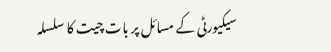سیکیورٹی کے مسائل پر بات چیت کا سلسلہ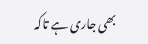بھی جاری ہے تاکہ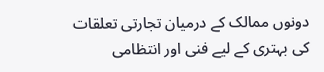دونوں ممالک کے درمیان تجارتی تعلقات کی بہتری کے لیے فنی اور انتظامی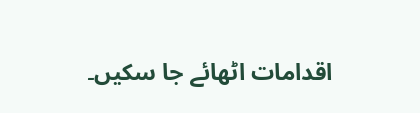اقدامات اٹھائے جا سکیں۔